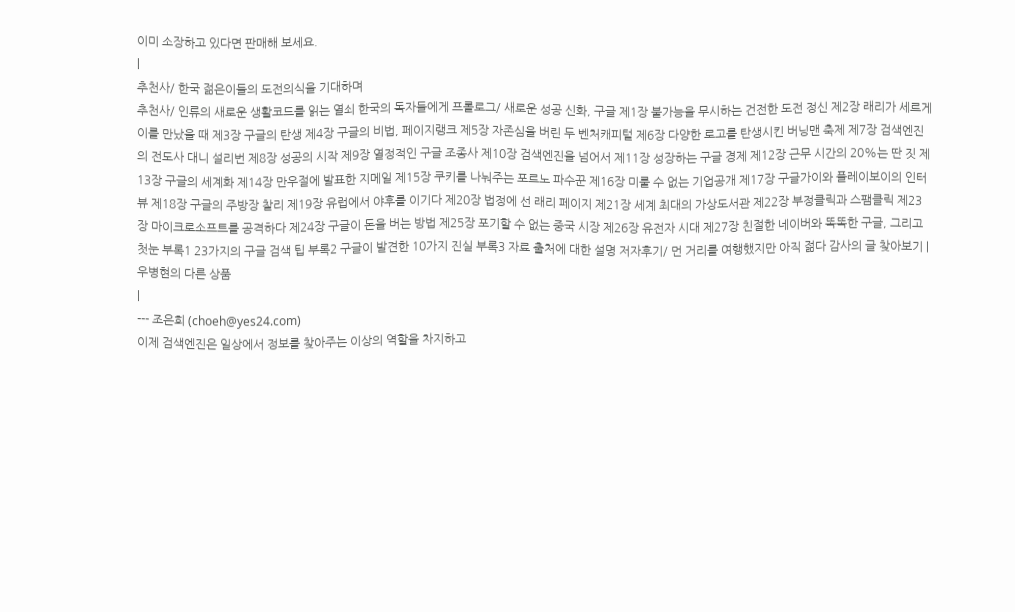이미 소장하고 있다면 판매해 보세요.
|
추천사/ 한국 젊은이들의 도전의식을 기대하며
추천사/ 인류의 새로운 생활코드를 읽는 열쇠 한국의 독자들에게 프롤로그/ 새로운 성공 신화, 구글 제1장 불가능을 무시하는 건전한 도전 정신 제2장 래리가 세르게이를 만났을 때 제3장 구글의 탄생 제4장 구글의 비법, 페이지랭크 제5장 자존심을 버린 두 벤처캐피털 제6장 다양한 로고를 탄생시킨 버닝맨 축제 제7장 검색엔진의 전도사 대니 설리번 제8장 성공의 시작 제9장 열정적인 구글 조종사 제10장 검색엔진을 넘어서 제11장 성장하는 구글 경제 제12장 근무 시간의 20%는 딴 짓 제13장 구글의 세계화 제14장 만우절에 발표한 지메일 제15장 쿠키를 나눠주는 포르노 파수꾼 제16장 미룰 수 없는 기업공개 제17장 구글가이와 플레이보이의 인터뷰 제18장 구글의 주방장 찰리 제19장 유럽에서 야후를 이기다 제20장 법정에 선 래리 페이지 제21장 세계 최대의 가상도서관 제22장 부정클릭과 스팸클릭 제23장 마이크로소프트를 공격하다 제24장 구글이 돈을 버는 방법 제25장 포기할 수 없는 중국 시장 제26장 유전자 시대 제27장 친절한 네이버와 똑똑한 구글, 그리고 첫눈 부록1 23가지의 구글 검색 팁 부록2 구글이 발견한 10가지 진실 부록3 자료 출처에 대한 설명 저자후기/ 먼 거리를 여행했지만 아직 젊다 감사의 글 찾아보기 |
우병현의 다른 상품
|
--- 조은희 (choeh@yes24.com)
이제 검색엔진은 일상에서 정보를 찾아주는 이상의 역할을 차지하고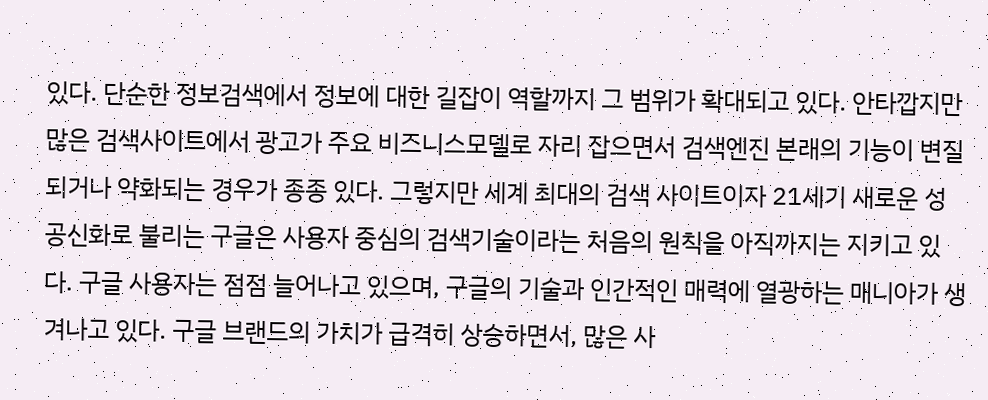있다. 단순한 정보검색에서 정보에 대한 길잡이 역할까지 그 범위가 확대되고 있다. 안타깝지만 많은 검색사이트에서 광고가 주요 비즈니스모델로 자리 잡으면서 검색엔진 본래의 기능이 변질되거나 약화되는 경우가 종종 있다. 그렇지만 세계 최대의 검색 사이트이자 21세기 새로운 성공신화로 불리는 구글은 사용자 중심의 검색기술이라는 처음의 원칙을 아직까지는 지키고 있다. 구글 사용자는 점점 늘어나고 있으며, 구글의 기술과 인간적인 매력에 열광하는 매니아가 생겨나고 있다. 구글 브랜드의 가치가 급격히 상승하면서, 많은 사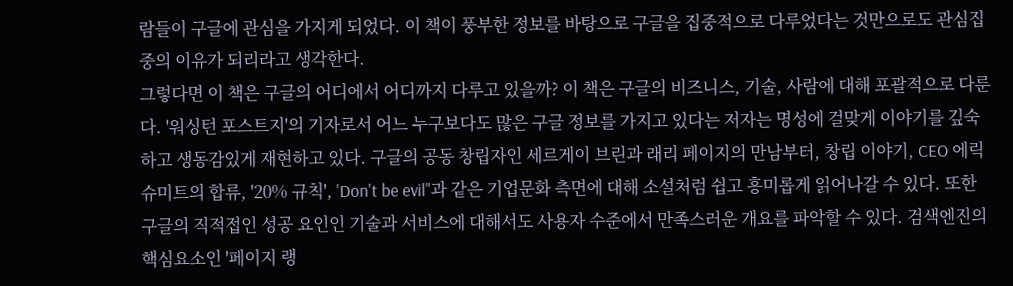람들이 구글에 관심을 가지게 되었다. 이 책이 풍부한 정보를 바탕으로 구글을 집중적으로 다루었다는 것만으로도 관심집중의 이유가 되리라고 생각한다.
그렇다면 이 책은 구글의 어디에서 어디까지 다루고 있을까? 이 책은 구글의 비즈니스, 기술, 사람에 대해 포괄적으로 다룬다. '워싱턴 포스트지'의 기자로서 어느 누구보다도 많은 구글 정보를 가지고 있다는 저자는 명성에 걸맞게 이야기를 깊숙하고 생동감있게 재현하고 있다. 구글의 공동 창립자인 세르게이 브린과 래리 페이지의 만남부터, 창립 이야기, CEO 에릭 슈미트의 합류, '20% 규칙', 'Don't be evil"과 같은 기업문화 측면에 대해 소설처럼 쉽고 흥미롭게 읽어나갈 수 있다. 또한 구글의 직적접인 성공 요인인 기술과 서비스에 대해서도 사용자 수준에서 만족스러운 개요를 파악할 수 있다. 검색엔진의 핵심요소인 '페이지 랭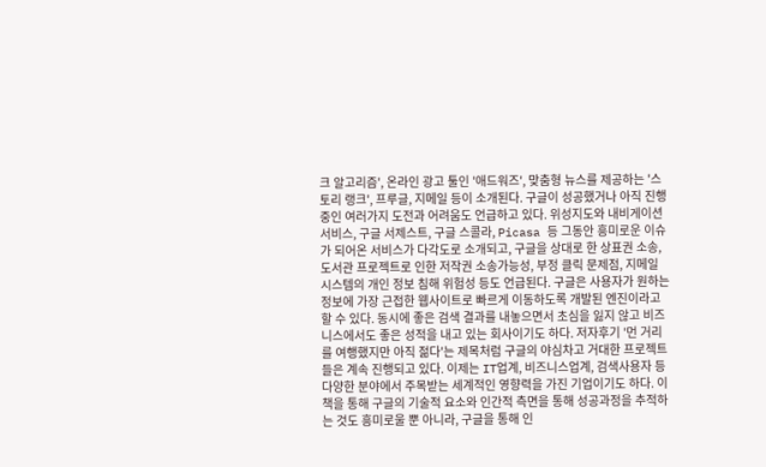크 알고리즘', 온라인 광고 툴인 '애드워즈', 맞춤형 뉴스를 제공하는 '스토리 랭크', 프루글, 지메일 등이 소개된다. 구글이 성공했거나 아직 진행중인 여러가지 도전과 어려움도 언급하고 있다. 위성지도와 내비게이션 서비스, 구글 서제스트, 구글 스콜라, Picasa 등 그동안 흥미로운 이슈가 되어온 서비스가 다각도로 소개되고, 구글을 상대로 한 상표권 소송, 도서관 프로젝트로 인한 저작권 소송가능성, 부정 클릭 문제점, 지메일 시스템의 개인 정보 침해 위험성 등도 언급된다. 구글은 사용자가 원하는 정보에 가장 근접한 웹사이트로 빠르게 이동하도록 개발된 엔진이라고 할 수 있다. 동시에 좋은 검색 결과를 내놓으면서 초심을 잃지 않고 비즈니스에서도 좋은 성적을 내고 있는 회사이기도 하다. 저자후기 '먼 거리를 여행했지만 아직 젊다'는 제목처럼 구글의 야심차고 거대한 프로젝트들은 계속 진행되고 있다. 이제는 IT업계, 비즈니스업계, 검색사용자 등 다양한 분야에서 주목받는 세계적인 영향력을 가진 기업이기도 하다. 이 책을 통해 구글의 기술적 요소와 인간적 측면을 통해 성공과정을 추적하는 것도 흥미로울 뿐 아니라, 구글을 통해 인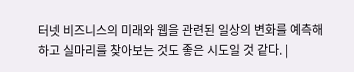터넷 비즈니스의 미래와 웹을 관련된 일상의 변화를 예측해하고 실마리를 찾아보는 것도 좋은 시도일 것 같다. |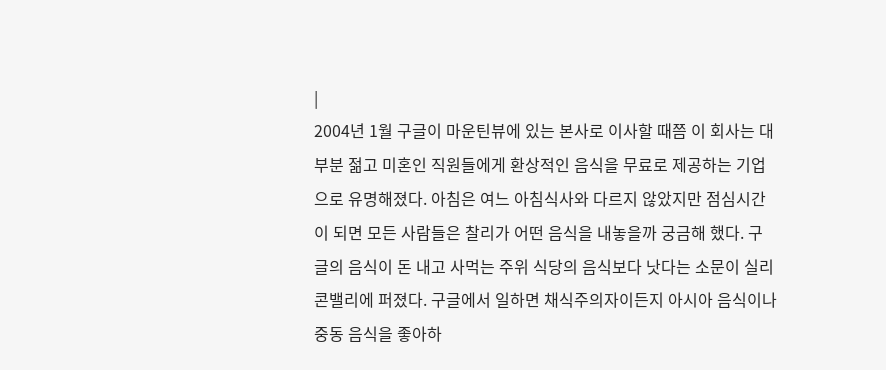|
2004년 1월 구글이 마운틴뷰에 있는 본사로 이사할 때쯤 이 회사는 대부분 젊고 미혼인 직원들에게 환상적인 음식을 무료로 제공하는 기업으로 유명해졌다. 아침은 여느 아침식사와 다르지 않았지만 점심시간이 되면 모든 사람들은 찰리가 어떤 음식을 내놓을까 궁금해 했다. 구글의 음식이 돈 내고 사먹는 주위 식당의 음식보다 낫다는 소문이 실리콘밸리에 퍼졌다. 구글에서 일하면 채식주의자이든지 아시아 음식이나 중동 음식을 좋아하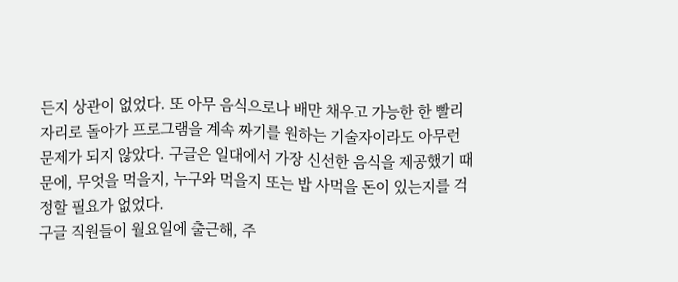든지 상관이 없었다. 또 아무 음식으로나 배만 채우고 가능한 한 빨리 자리로 돌아가 프로그램을 계속 짜기를 원하는 기술자이라도 아무런 문제가 되지 않았다. 구글은 일대에서 가장 신선한 음식을 제공했기 때문에, 무엇을 먹을지, 누구와 먹을지 또는 밥 사먹을 돈이 있는지를 걱정할 필요가 없었다.
구글 직원들이 월요일에 출근해, 주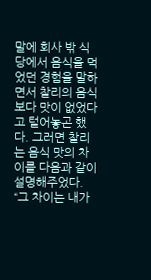말에 회사 밖 식당에서 음식을 먹었던 경험을 말하면서 찰리의 음식보다 맛이 없었다고 털어놓곤 했다. 그러면 찰리는 음식 맛의 차이를 다음과 같이 설명해주었다. “그 차이는 내가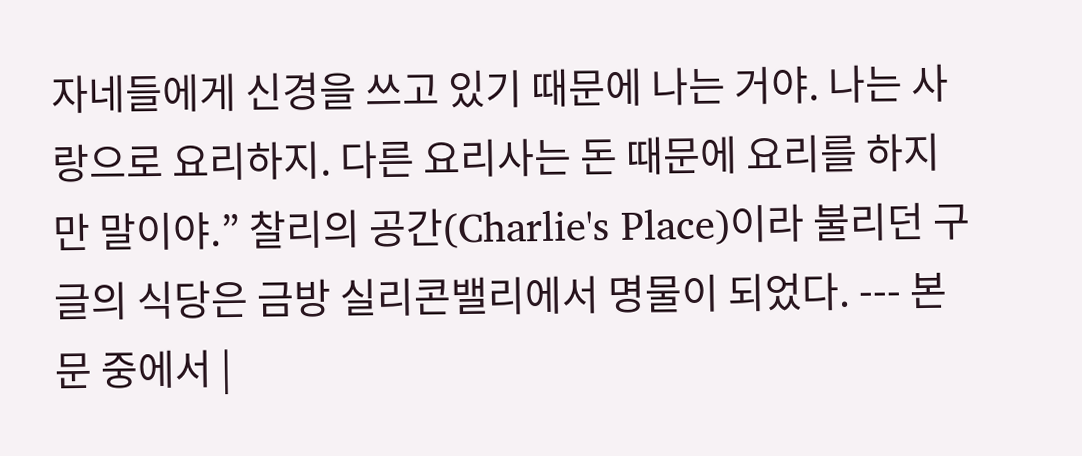자네들에게 신경을 쓰고 있기 때문에 나는 거야. 나는 사랑으로 요리하지. 다른 요리사는 돈 때문에 요리를 하지만 말이야.” 찰리의 공간(Charlie's Place)이라 불리던 구글의 식당은 금방 실리콘밸리에서 명물이 되었다. --- 본문 중에서 |